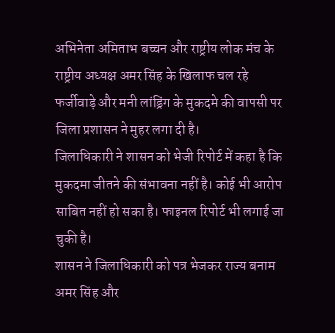अभिनेता अमिताभ बच्चन और राष्ट्रीय लोक मंच के राष्ट्रीय अध्यक्ष अमर सिंह के खिलाफ चल रहे फर्जीवाड़े और मनी लांड्रिंग के मुकदमे की वापसी पर जिला प्रशासन ने मुहर लगा दी है।
जिलाधिकारी ने शासन को भेजी रिपोर्ट में कहा है कि मुकदमा जीतने की संभावना नहीं है। कोई भी आरोप साबित नहीं हो सका है। फाइनल रिपोर्ट भी लगाई जा चुकी है।
शासन ने जिलाधिकारी को पत्र भेजकर राज्य बनाम अमर सिंह और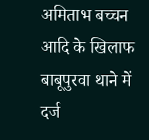अमिताभ बच्चन आदि के खिलाफ बाबूपुरवा थाने में दर्ज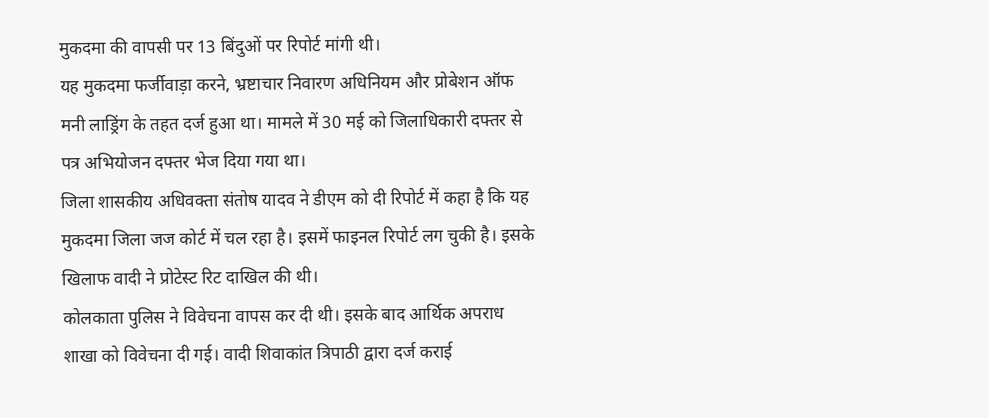मुकदमा की वापसी पर 13 बिंदुओं पर रिपोर्ट मांगी थी।
यह मुकदमा फर्जीवाड़ा करने, भ्रष्टाचार निवारण अधिनियम और प्रोबेशन ऑफ मनी लाड्रिंग के तहत दर्ज हुआ था। मामले में 30 मई को जिलाधिकारी दफ्तर से पत्र अभियोजन दफ्तर भेज दिया गया था।
जिला शासकीय अधिवक्ता संतोष यादव ने डीएम को दी रिपोर्ट में कहा है कि यह मुकदमा जिला जज कोर्ट में चल रहा है। इसमें फाइनल रिपोर्ट लग चुकी है। इसके खिलाफ वादी ने प्रोटेस्ट रिट दाखिल की थी।
कोलकाता पुलिस ने विवेचना वापस कर दी थी। इसके बाद आर्थिक अपराध शाखा को विवेचना दी गई। वादी शिवाकांत त्रिपाठी द्वारा दर्ज कराई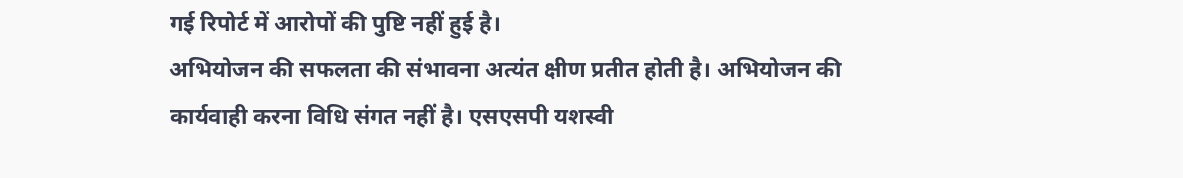गई रिपोर्ट में आरोपों की पुष्टि नहीं हुई है।
अभियोजन की सफलता की संभावना अत्यंत क्षीण प्रतीत होती है। अभियोजन की कार्यवाही करना विधि संगत नहीं है। एसएसपी यशस्वी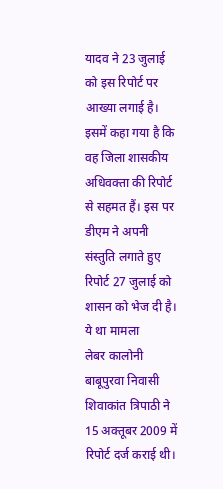यादव ने 23 जुलाई को इस रिपोर्ट पर आख्या लगाई है।
इसमें कहा गया है कि वह जिला शासकीय अधिवक्ता की रिपोर्ट से सहमत हैं। इस पर डीएम ने अपनी संस्तुति लगाते हुए रिपोर्ट 27 जुलाई को शासन को भेज दी है।
ये था मामला
लेबर कालोनी बाबूपुरवा निवासी शिवाकांत त्रिपाठी ने 15 अक्तूबर 2009 में रिपोर्ट दर्ज कराई थी।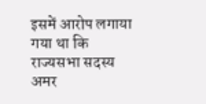इसमें आरोप लगाया गया था कि राज्यसभा सदस्य अमर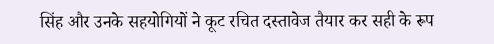सिंह और उनके सहयोगियों ने कूट रचित दस्तावेज तैयार कर सही के रूप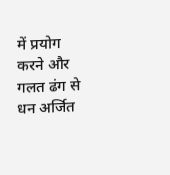में प्रयोग करने और गलत ढंग से धन अर्जित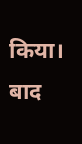किया। बाद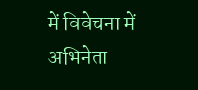में विवेचना में अभिनेता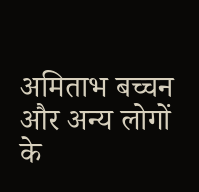अमिताभ बच्चन और अन्य लोगों के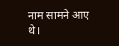नाम सामने आए थे।